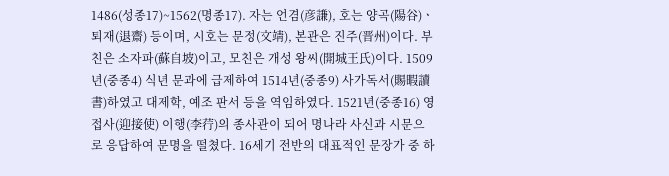1486(성종17)~1562(명종17). 자는 언겸(彦謙), 호는 양곡(陽谷)ㆍ퇴재(退齋) 등이며, 시호는 문정(文靖), 본관은 진주(晋州)이다. 부친은 소자파(蘇自坡)이고, 모친은 개성 왕씨(開城王氏)이다. 1509년(중종4) 식년 문과에 급제하여 1514년(중종9) 사가독서(賜暇讀書)하였고 대제학, 예조 판서 등을 역임하였다. 1521년(중종16) 영접사(迎接使) 이행(李荇)의 종사관이 되어 명나라 사신과 시문으로 응답하여 문명을 떨쳤다. 16세기 전반의 대표적인 문장가 중 하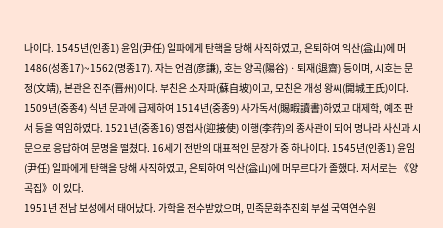나이다. 1545년(인종1) 윤임(尹任) 일파에게 탄핵을 당해 사직하였고, 은퇴하여 익산(益山)에 머
1486(성종17)~1562(명종17). 자는 언겸(彦謙), 호는 양곡(陽谷)ㆍ퇴재(退齋) 등이며, 시호는 문정(文靖), 본관은 진주(晋州)이다. 부친은 소자파(蘇自坡)이고, 모친은 개성 왕씨(開城王氏)이다. 1509년(중종4) 식년 문과에 급제하여 1514년(중종9) 사가독서(賜暇讀書)하였고 대제학, 예조 판서 등을 역임하였다. 1521년(중종16) 영접사(迎接使) 이행(李荇)의 종사관이 되어 명나라 사신과 시문으로 응답하여 문명을 떨쳤다. 16세기 전반의 대표적인 문장가 중 하나이다. 1545년(인종1) 윤임(尹任) 일파에게 탄핵을 당해 사직하였고, 은퇴하여 익산(益山)에 머무르다가 졸했다. 저서로는 《양곡집》이 있다.
1951년 전남 보성에서 태어났다. 가학을 전수받았으며, 민족문화추진회 부설 국역연수원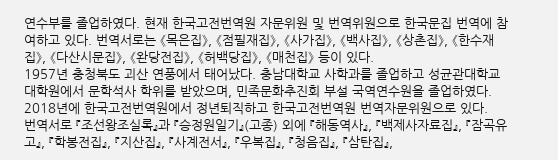연수부를 졸업하였다. 현재 한국고전번역원 자문위원 및 번역위원으로 한국문집 번역에 참여하고 있다. 번역서로는 《목은집》, 《점필재집》, 《사가집》, 《백사집》, 《상촌집》, 《한수재집》, 《다산시문집》, 《완당전집》, 《허백당집》, 《매천집》 등이 있다.
1957년 충청북도 괴산 연풍에서 태어났다. 충남대학교 사학과를 졸업하고 성균관대학교 대학원에서 문학석사 학위를 받았으며, 민족문화추진회 부설 국역연수원을 졸업하였다. 2018년에 한국고전번역원에서 정년퇴직하고 한국고전번역원 번역자문위원으로 있다.
번역서로 『조선왕조실록』과 『승정원일기』(고종) 외에 『해동역사』, 『백제사자료집』, 『잠곡유고』, 『학봉전집』, 『지산집』, 『사계전서』, 『우복집』, 『청음집』, 『삼탄집』,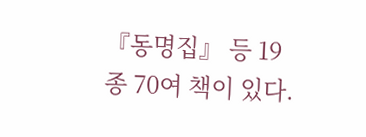『동명집』 등 19종 70여 책이 있다.